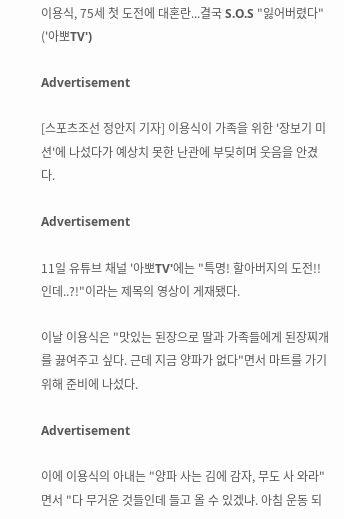이용식, 75세 첫 도전에 대혼란...결국 S.O.S "잃어버렸다" ('아뽀TV')

Advertisement

[스포츠조선 정안지 기자] 이용식이 가족을 위한 '장보기 미션'에 나섰다가 예상치 못한 난관에 부딪히며 웃음을 안겼다.

Advertisement

11일 유튜브 채널 '아뽀TV'에는 "특명! 할아버지의 도전!!인데..?!"이라는 제목의 영상이 게재됐다.

이날 이용식은 "맛있는 된장으로 딸과 가족들에게 된장찌개를 끓여주고 싶다. 근데 지금 양파가 없다"면서 마트를 가기 위해 준비에 나섰다.

Advertisement

이에 이용식의 아내는 "양파 사는 김에 감자, 무도 사 와라"면서 "다 무거운 것들인데 들고 올 수 있겠냐. 아침 운동 되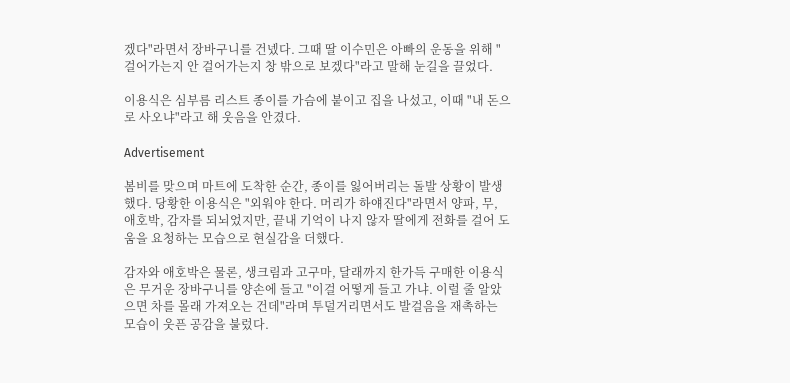겠다"라면서 장바구니를 건넸다. 그때 딸 이수민은 아빠의 운동을 위해 "걸어가는지 안 걸어가는지 창 밖으로 보겠다"라고 말해 눈길을 끌었다.

이용식은 심부름 리스트 종이를 가슴에 붙이고 집을 나섰고, 이때 "내 돈으로 사오냐"라고 해 웃음을 안겼다.

Advertisement

봄비를 맞으며 마트에 도착한 순간, 종이를 잃어버리는 돌발 상황이 발생했다. 당황한 이용식은 "외워야 한다. 머리가 하얘진다"라면서 양파, 무, 애호박, 감자를 되뇌었지만, 끝내 기억이 나지 않자 딸에게 전화를 걸어 도움을 요청하는 모습으로 현실감을 더했다.

감자와 애호박은 물론, 생크림과 고구마, 달래까지 한가득 구매한 이용식은 무거운 장바구니를 양손에 들고 "이걸 어떻게 들고 가냐. 이럴 줄 알았으면 차를 몰래 가져오는 건데"라며 투덜거리면서도 발걸음을 재촉하는 모습이 웃픈 공감을 불렀다.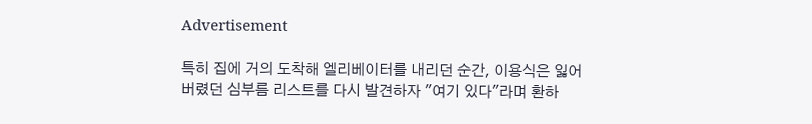Advertisement

특히 집에 거의 도착해 엘리베이터를 내리던 순간, 이용식은 잃어버렸던 심부름 리스트를 다시 발견하자 "여기 있다"라며 환하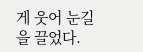게 웃어 눈길을 끌었다.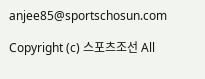anjee85@sportschosun.com

Copyright (c) 스포츠조선 All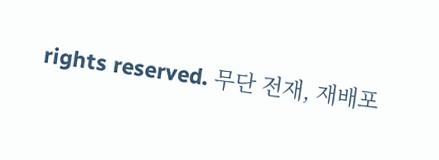rights reserved. 무단 전재, 재배포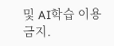및 AI학습 이용 금지.